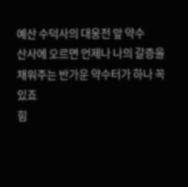예산 수덕사의 대웅전 앞 약수
산사에 오르면 언제나 나의 갈증을 채워주는 반가운 약수터가 하나 꼭 있죠
힘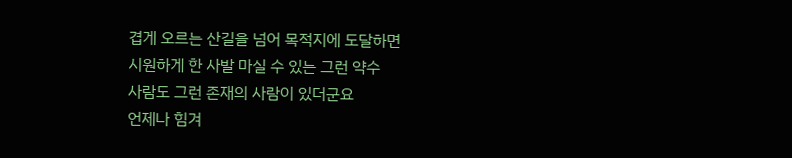겹게 오르는 산길을 넘어 목적지에 도달하면
시원하게 한 사발 마실 수 있는 그런 약수
사람도 그런 존재의 사람이 있더군요
언제나 힘겨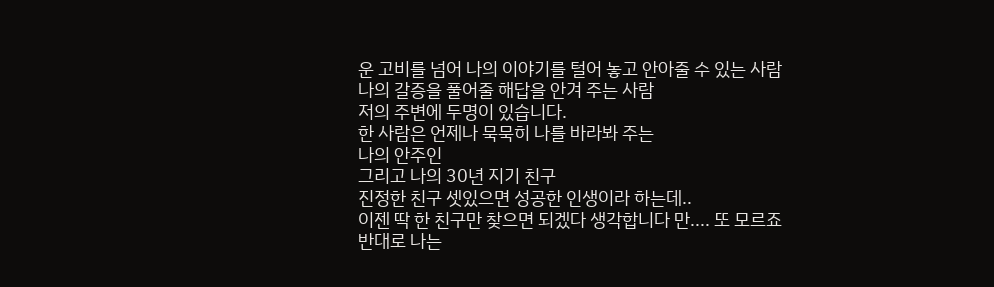운 고비를 넘어 나의 이야기를 털어 놓고 안아줄 수 있는 사람
나의 갈증을 풀어줄 해답을 안겨 주는 사람
저의 주변에 두명이 있습니다.
한 사람은 언제나 묵묵히 나를 바라봐 주는
나의 안주인
그리고 나의 30년 지기 친구
진정한 친구 셋있으면 성공한 인생이라 하는데..
이젠 딱 한 친구만 찾으면 되겠다 생각합니다 만.... 또 모르죠
반대로 나는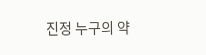진정 누구의 약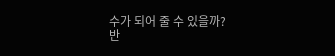수가 되어 줄 수 있을까?
반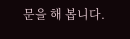문을 해 봅니다.